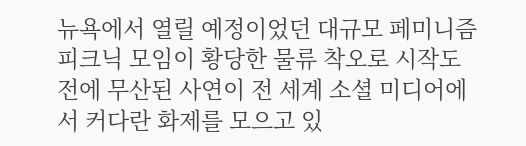뉴욕에서 열릴 예정이었던 대규모 페미니즘 피크닉 모임이 황당한 물류 착오로 시작도 전에 무산된 사연이 전 세계 소셜 미디어에서 커다란 화제를 모으고 있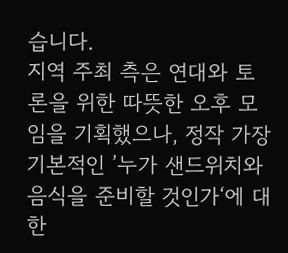습니다.
지역 주최 측은 연대와 토론을 위한 따뜻한 오후 모임을 기획했으나, 정작 가장 기본적인 ’누가 샌드위치와 음식을 준비할 것인가‘에 대한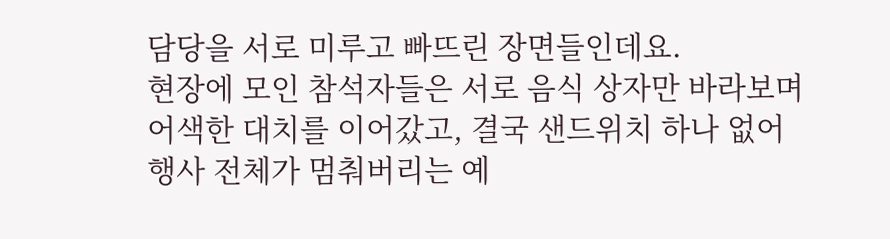담당을 서로 미루고 빠뜨린 장면들인데요.
현장에 모인 참석자들은 서로 음식 상자만 바라보며 어색한 대치를 이어갔고, 결국 샌드위치 하나 없어 행사 전체가 멈춰버리는 예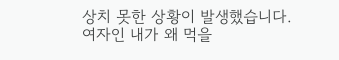상치 못한 상황이 발생했습니다.
여자인 내가 왜 먹을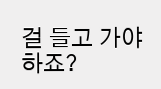걸 들고 가야 하죠?